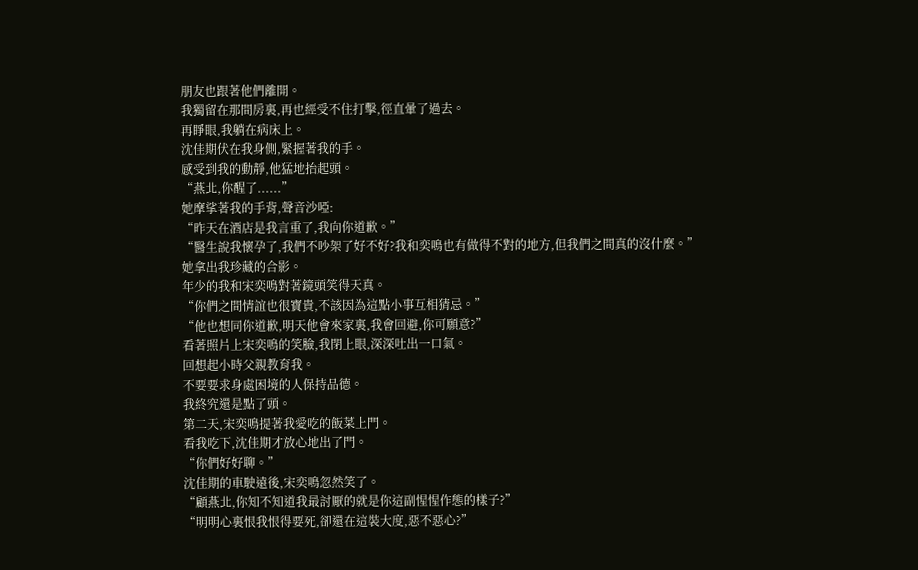朋友也跟著他們離開。
我獨留在那間房裏,再也經受不住打擊,徑直暈了過去。
再睜眼,我躺在病床上。
沈佳期伏在我身側,緊握著我的手。
感受到我的動靜,他猛地抬起頭。
“燕北,你醒了......”
她摩挲著我的手背,聲音沙啞:
“昨天在酒店是我言重了,我向你道歉。”
“醫生說我懷孕了,我們不吵架了好不好?我和奕鳴也有做得不對的地方,但我們之間真的沒什麼。”
她拿出我珍藏的合影。
年少的我和宋奕鳴對著鏡頭笑得天真。
“你們之間情誼也很寶貴,不該因為這點小事互相猜忌。”
“他也想同你道歉,明天他會來家裏,我會回避,你可願意?”
看著照片上宋奕鳴的笑臉,我閉上眼,深深吐出一口氣。
回想起小時父親教育我。
不要要求身處困境的人保持品德。
我終究還是點了頭。
第二天,宋奕鳴提著我愛吃的飯菜上門。
看我吃下,沈佳期才放心地出了門。
“你們好好聊。”
沈佳期的車駛遠後,宋奕鳴忽然笑了。
“顧燕北,你知不知道我最討厭的就是你這副惺惺作態的樣子?”
“明明心裏恨我恨得要死,卻還在這裝大度,惡不惡心?”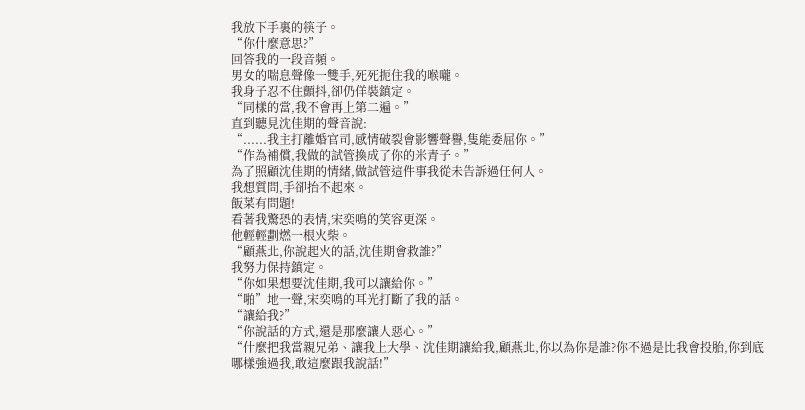我放下手裏的筷子。
“你什麼意思?”
回答我的一段音頻。
男女的喘息聲像一雙手,死死扼住我的喉嚨。
我身子忍不住顫抖,卻仍佯裝鎮定。
“同樣的當,我不會再上第二遍。”
直到聽見沈佳期的聲音說:
“......我主打離婚官司,感情破裂會影響聲譽,隻能委屈你。”
“作為補償,我做的試管換成了你的米青子。”
為了照顧沈佳期的情緒,做試管這件事我從未告訴過任何人。
我想質問,手卻抬不起來。
飯菜有問題!
看著我驚恐的表情,宋奕鳴的笑容更深。
他輕輕劃燃一根火柴。
“顧燕北,你說起火的話,沈佳期會救誰?”
我努力保持鎮定。
“你如果想要沈佳期,我可以讓給你。”
“啪”地一聲,宋奕鳴的耳光打斷了我的話。
“讓給我?”
“你說話的方式,還是那麼讓人惡心。”
“什麼把我當親兄弟、讓我上大學、沈佳期讓給我,顧燕北,你以為你是誰?你不過是比我會投胎,你到底哪樣強過我,敢這麼跟我說話!”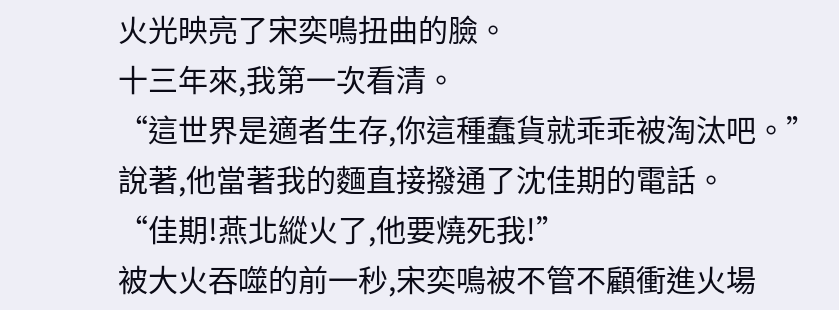火光映亮了宋奕鳴扭曲的臉。
十三年來,我第一次看清。
“這世界是適者生存,你這種蠢貨就乖乖被淘汰吧。”
說著,他當著我的麵直接撥通了沈佳期的電話。
“佳期!燕北縱火了,他要燒死我!”
被大火吞噬的前一秒,宋奕鳴被不管不顧衝進火場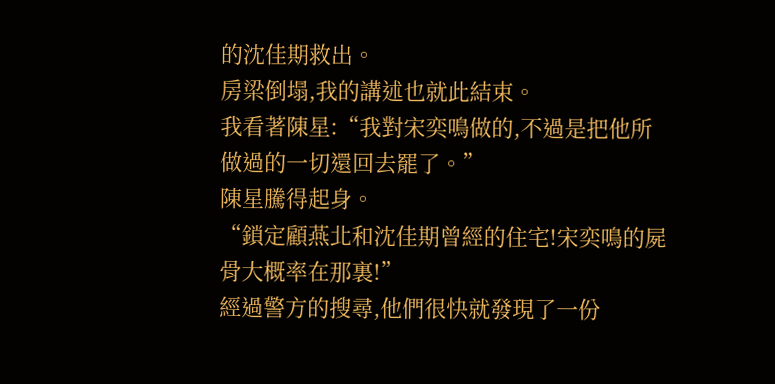的沈佳期救出。
房梁倒塌,我的講述也就此結束。
我看著陳星:“我對宋奕鳴做的,不過是把他所做過的一切還回去罷了。”
陳星騰得起身。
“鎖定顧燕北和沈佳期曾經的住宅!宋奕鳴的屍骨大概率在那裏!”
經過警方的搜尋,他們很快就發現了一份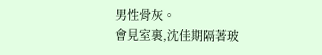男性骨灰。
會見室裏,沈佳期隔著玻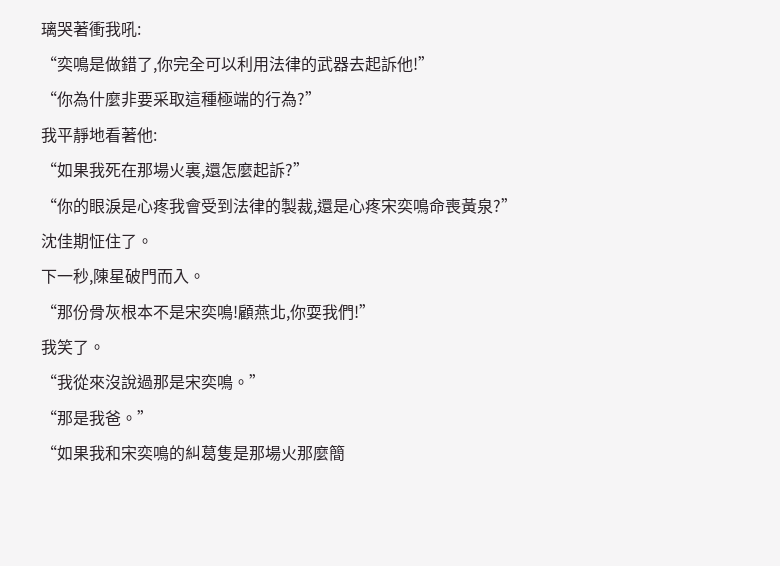璃哭著衝我吼:
“奕鳴是做錯了,你完全可以利用法律的武器去起訴他!”
“你為什麼非要采取這種極端的行為?”
我平靜地看著他:
“如果我死在那場火裏,還怎麼起訴?”
“你的眼淚是心疼我會受到法律的製裁,還是心疼宋奕鳴命喪黃泉?”
沈佳期怔住了。
下一秒,陳星破門而入。
“那份骨灰根本不是宋奕鳴!顧燕北,你耍我們!”
我笑了。
“我從來沒說過那是宋奕鳴。”
“那是我爸。”
“如果我和宋奕鳴的糾葛隻是那場火那麼簡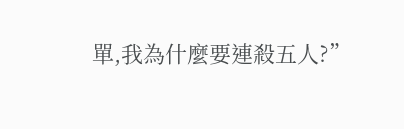單,我為什麼要連殺五人?”